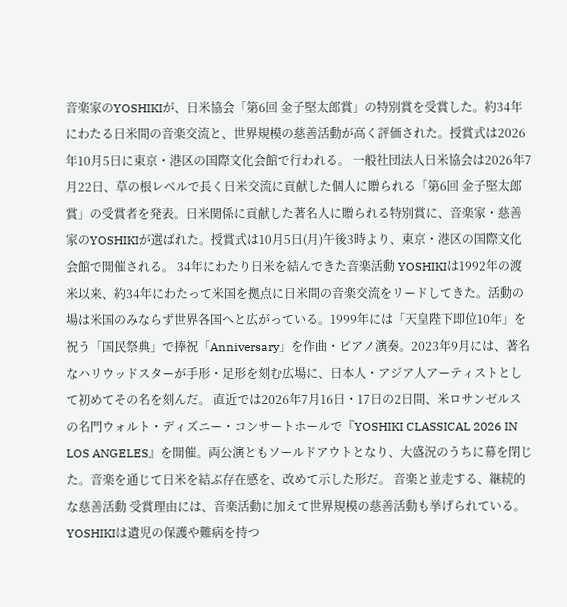音楽家のYOSHIKIが、日米協会「第6回 金子堅太郎賞」の特別賞を受賞した。約34年にわたる日米間の音楽交流と、世界規模の慈善活動が高く評価された。授賞式は2026年10月5日に東京・港区の国際文化会館で行われる。 一般社団法人日米協会は2026年7月22日、草の根レベルで長く日米交流に貢献した個人に贈られる「第6回 金子堅太郎賞」の受賞者を発表。日米関係に貢献した著名人に贈られる特別賞に、音楽家・慈善家のYOSHIKIが選ばれた。授賞式は10月5日(月)午後3時より、東京・港区の国際文化会館で開催される。 34年にわたり日米を結んできた音楽活動 YOSHIKIは1992年の渡米以来、約34年にわたって米国を拠点に日米間の音楽交流をリードしてきた。活動の場は米国のみならず世界各国へと広がっている。1999年には「天皇陛下即位10年」を祝う「国民祭典」で捧祝「Anniversary」を作曲・ピアノ演奏。2023年9月には、著名なハリウッドスターが手形・足形を刻む広場に、日本人・アジア人アーティストとして初めてその名を刻んだ。 直近では2026年7月16日・17日の2日間、米ロサンゼルスの名門ウォルト・ディズニー・コンサートホールで『YOSHIKI CLASSICAL 2026 IN LOS ANGELES』を開催。両公演ともソールドアウトとなり、大盛況のうちに幕を閉じた。音楽を通じて日米を結ぶ存在感を、改めて示した形だ。 音楽と並走する、継続的な慈善活動 受賞理由には、音楽活動に加えて世界規模の慈善活動も挙げられている。YOSHIKIは遺児の保護や難病を持つ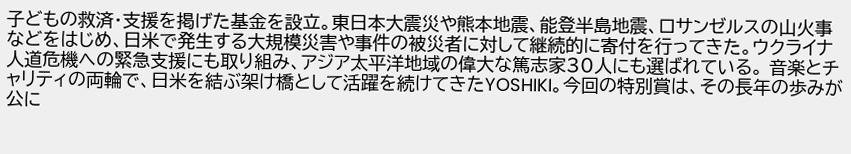子どもの救済・支援を掲げた基金を設立。東日本大震災や熊本地震、能登半島地震、ロサンゼルスの山火事などをはじめ、日米で発生する大規模災害や事件の被災者に対して継続的に寄付を行ってきた。ウクライナ人道危機への緊急支援にも取り組み、アジア太平洋地域の偉大な篤志家30人にも選ばれている。 音楽とチャリティの両輪で、日米を結ぶ架け橋として活躍を続けてきたYOSHIKI。今回の特別賞は、その長年の歩みが公に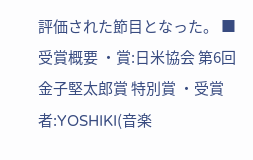評価された節目となった。 ■受賞概要 ・賞:日米協会 第6回 金子堅太郎賞 特別賞 ・受賞者:YOSHIKI(音楽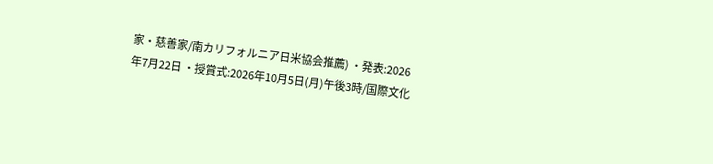家・慈善家/南カリフォルニア日米協会推薦) ・発表:2026年7月22日 ・授賞式:2026年10月5日(月)午後3時/国際文化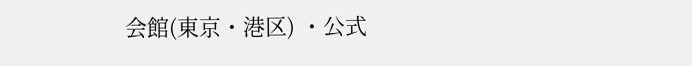会館(東京・港区) ・公式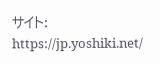サイト: https://jp.yoshiki.net/